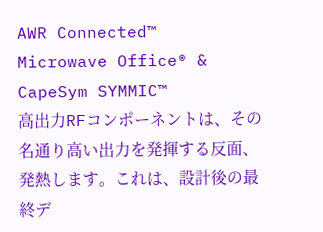AWR Connected™
Microwave Office® & CapeSym SYMMIC™
高出力RFコンポーネントは、その名通り高い出力を発揮する反面、発熱します。これは、設計後の最終デ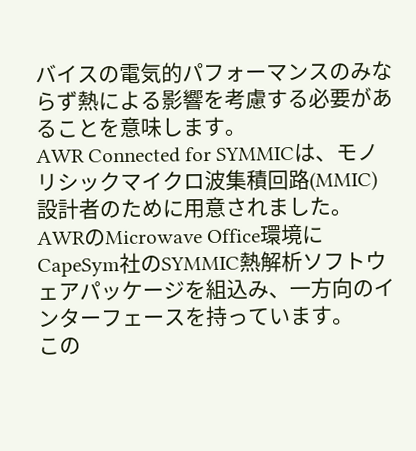バイスの電気的パフォーマンスのみならず熱による影響を考慮する必要があることを意味します。
AWR Connected for SYMMICは、モノリシックマイクロ波集積回路(MMIC)設計者のために用意されました。AWRのMicrowave Office環境にCapeSym社のSYMMIC熱解析ソフトウェアパッケージを組込み、一方向のインターフェースを持っています。
この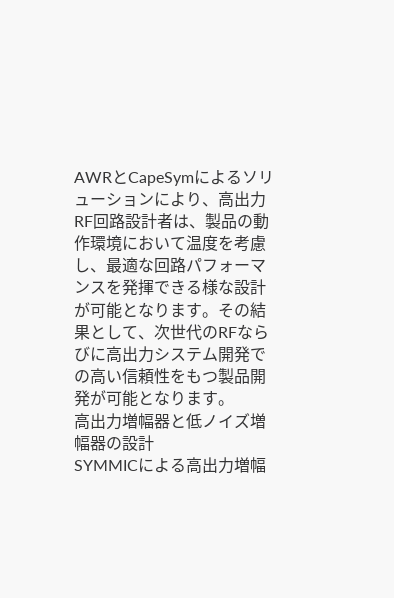AWRとCapeSymによるソリューションにより、高出力RF回路設計者は、製品の動作環境において温度を考慮し、最適な回路パフォーマンスを発揮できる様な設計が可能となります。その結果として、次世代のRFならびに高出力システム開発での高い信頼性をもつ製品開発が可能となります。
高出力増幅器と低ノイズ増幅器の設計
SYMMICによる高出力増幅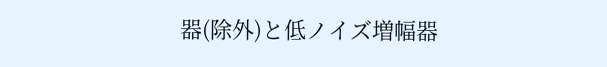器(除外)と低ノイズ増幅器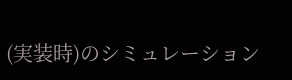(実装時)のシミュレーション